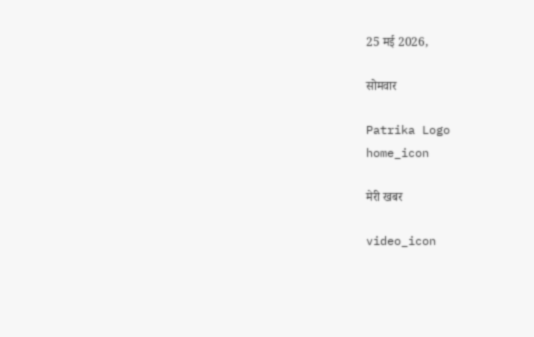25 मई 2026,

सोमवार

Patrika Logo
home_icon

मेरी खबर

video_icon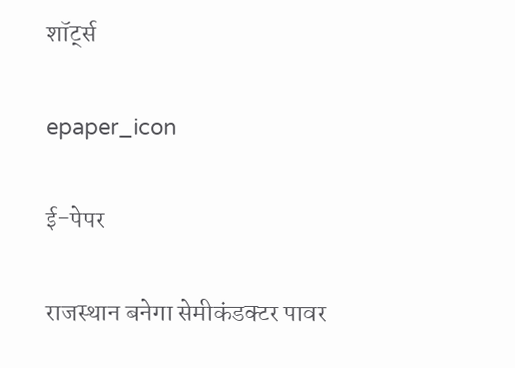शॉर्ट्स

epaper_icon

ई-पेपर

राजस्थान बनेगा सेमीकंडक्टर पावर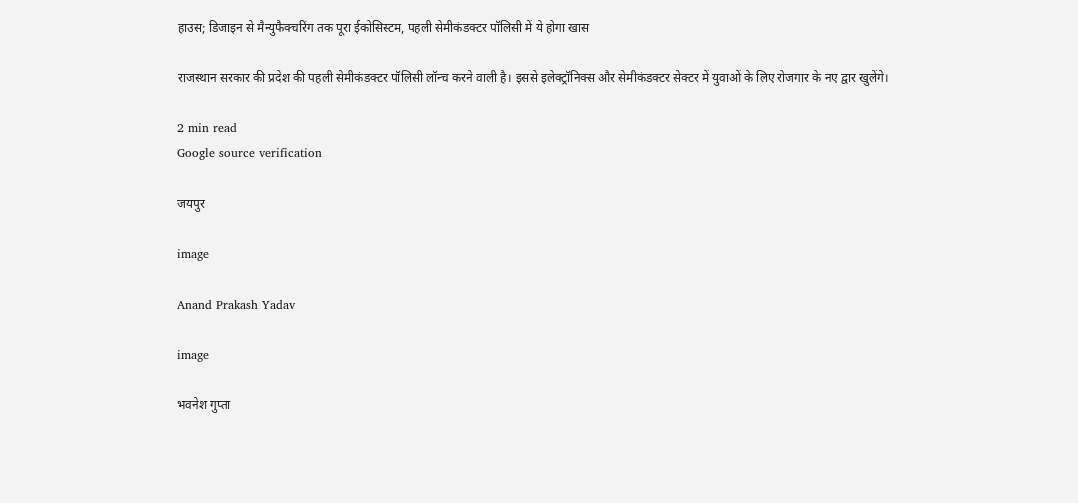हाउस; डिजाइन से मैन्युफैक्चरिंग तक पूरा ईकोसिस्टम, पहली सेमीकंडक्टर पॉलिसी में ये होगा खास

राजस्थान सरकार की प्रदेश की पहली सेमीकंडक्टर पॉलिसी लॉन्च करने वाली है। इससे इलेक्ट्रॉनिक्स और सेमीकंडक्टर सेक्टर में युवाओं के लिए रोजगार के नए द्वार खुलेंगे।

2 min read
Google source verification

जयपुर

image

Anand Prakash Yadav

image

भवनेश गुप्ता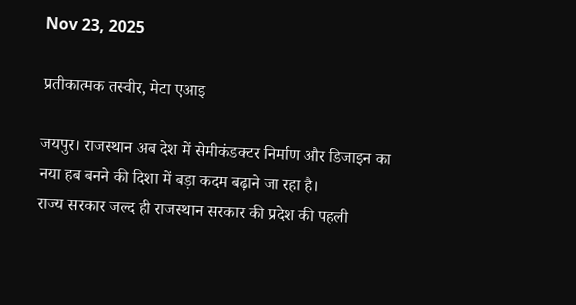Nov 23, 2025

प्रतीकात्मक तस्वीर, मेटा एआइ

जयपुर। राजस्थान अब देश में सेमीकंडक्टर निर्माण और डिजाइन का नया हब बनने की दिशा में बड़ा कदम बढ़ाने जा रहा है।
राज्य सरकार जल्द ही राजस्थान सरकार की प्रदेश की पहली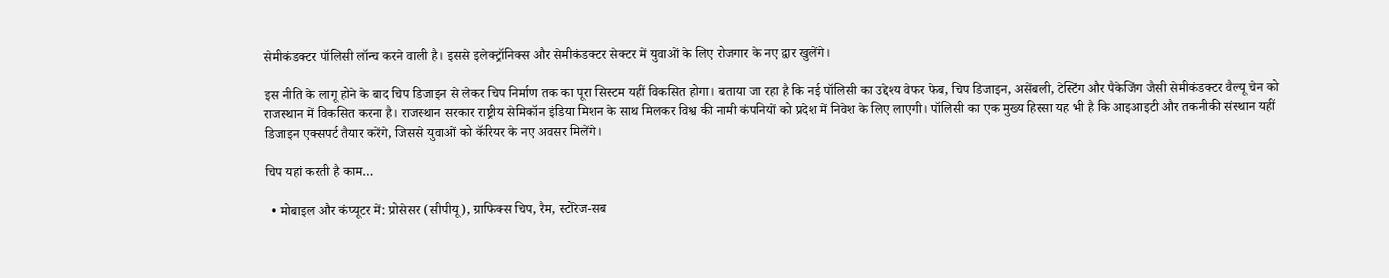सेमीकंडक्टर पॉलिसी लॉन्च करने वाली है। इससे इलेक्ट्रॉनिक्स और सेमीकंडक्टर सेक्टर में युवाओं के लिए रोजगार के नए द्वार खुलेंगे।

इस नीति के लागू होने के बाद चिप डिजाइन से लेकर चिप निर्माण तक का पूरा सिस्टम यहीं विकसित होगा। बताया जा रहा है कि नई पॉलिसी का उद्देश्य वेफर फेब, चिप डिजाइन, असेंबली, टेस्टिंग और पैकेजिंग जैसी सेमीकंडक्टर वैल्यू चेन को राजस्थान में विकसित करना है। राजस्थान सरकार राष्ट्रीय सेमिकॉन इंडिया मिशन के साथ मिलकर विश्व की नामी कंपनियों को प्रदेश में निवेश के लिए लाएगी। पॉलिसी का एक मुख्य हिस्सा यह भी है कि आइआइटी और तकनीकी संस्थान यहीं डिजाइन एक्सपर्ट तैयार करेंगे, जिससे युवाओं को कॅरियर के नए अवसर मिलेंगे।

चिप यहां करती है काम…

  • मोबाइल और कंप्यूटर में: प्रोसेसर (सीपीयू), ग्राफिक्स चिप, रैम, स्टोरेज-सब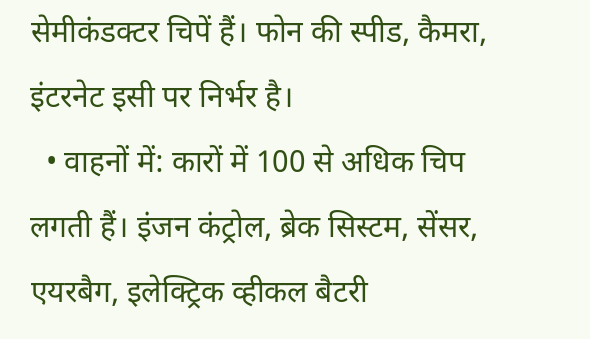सेमीकंडक्टर चिपें हैं। फोन की स्पीड, कैमरा, इंटरनेट इसी पर निर्भर है।
  • वाहनों में: कारों में 100 से अधिक चिप लगती हैं। इंजन कंट्रोल, ब्रेक सिस्टम, सेंसर, एयरबैग, इलेक्ट्रिक व्हीकल बैटरी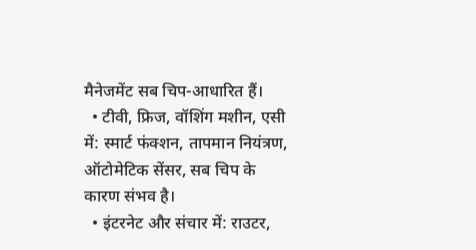मैनेजमेंट सब चिप-आधारित हैं।
  • टीवी, फ्रिज, वॉशिंग मशीन, एसी में: स्मार्ट फंक्शन, तापमान नियंत्रण, ऑटोमेटिक सेंसर, सब चिप के कारण संभव है।
  • इंटरनेट और संचार में: राउटर,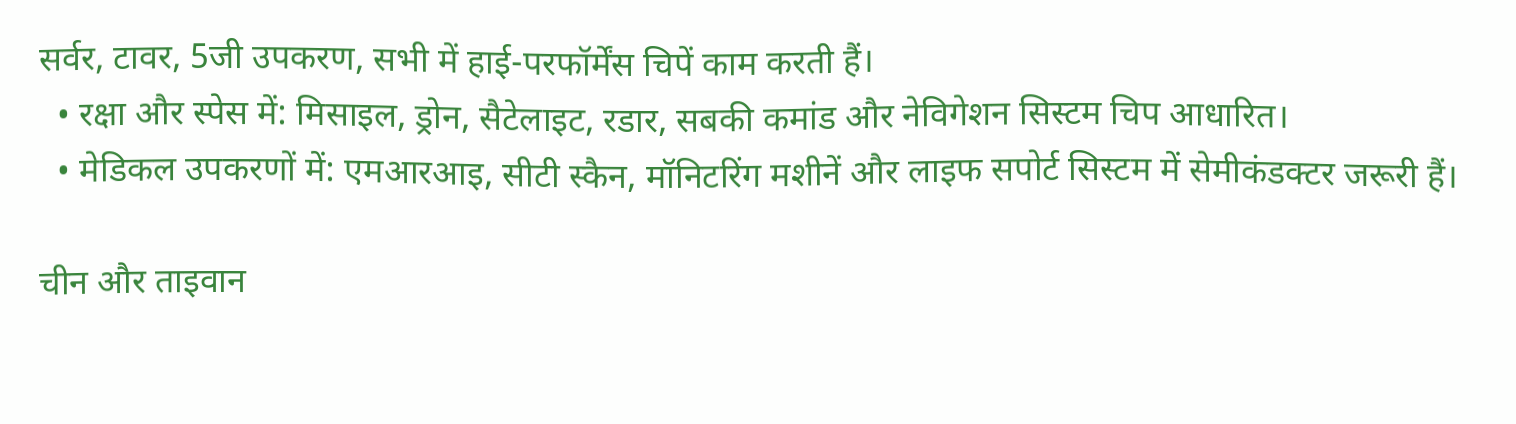सर्वर, टावर, 5जी उपकरण, सभी में हाई-परफॉर्मेंस चिपें काम करती हैं।
  • रक्षा और स्पेस में: मिसाइल, ड्रोन, सैटेलाइट, रडार, सबकी कमांड और नेविगेशन सिस्टम चिप आधारित।
  • मेडिकल उपकरणों में: एमआरआइ, सीटी स्कैन, मॉनिटरिंग मशीनें और लाइफ सपोर्ट सिस्टम में सेमीकंडक्टर जरूरी हैं।

चीन और ताइवान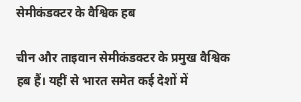सेमीकंडक्टर के वैश्विक हब

चीन और ताइवान सेमीकंडक्टर के प्रमुख वैश्विक हब हैं। यहीं से भारत समेत कई देशों में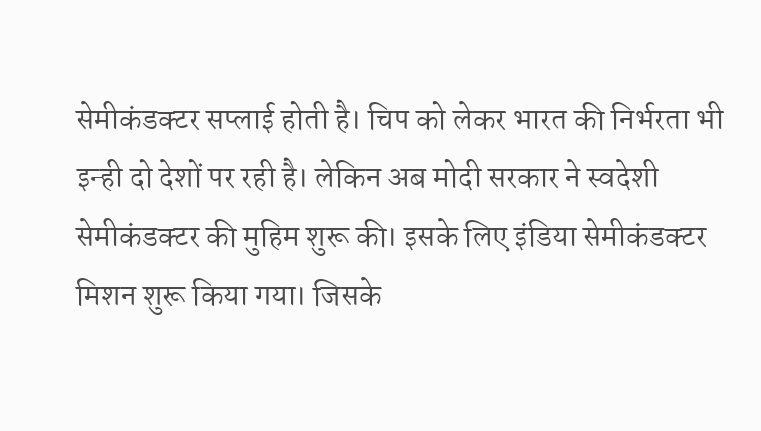सेमीकंडक्टर सप्लाई होती है। चिप को लेकर भारत की निर्भरता भी इन्ही दो देशों पर रही है। लेकिन अब मोदी सरकार ने स्वदेशी सेमीकंडक्टर की मुहिम शुरू की। इसके लिए इंडिया सेमीकंडक्टर मिशन शुरू किया गया। जिसके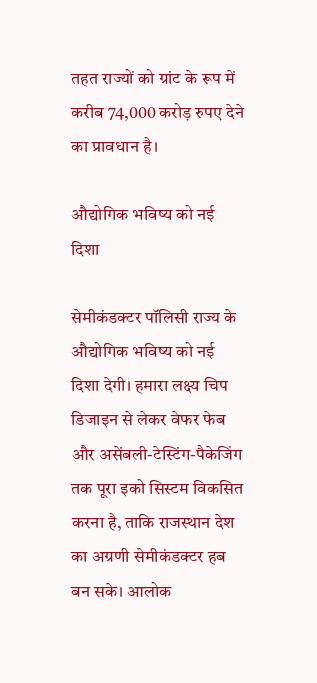तहत राज्यों को ग्रांट के रूप में करीब 74,000 करोड़ रुपए देने का प्रावधान है।

औद्योगिक भविष्य को नई दिशा

सेमीकंडक्टर पॉलिसी राज्य के औद्योगिक भविष्य को नई दिशा देगी। हमारा लक्ष्य चिप डिजाइन से लेकर वेफर फेब और असेंबली-टेस्टिंग-पैकेजिंग तक पूरा इको सिस्टम विकसित करना है, ताकि राजस्थान देश का अग्रणी सेमीकंडक्टर हब बन सके। आलोक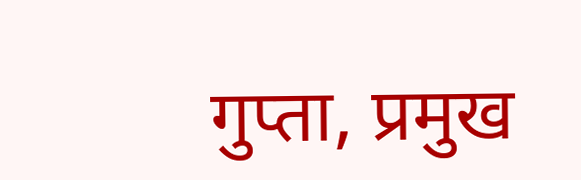गुप्ता, प्रमुख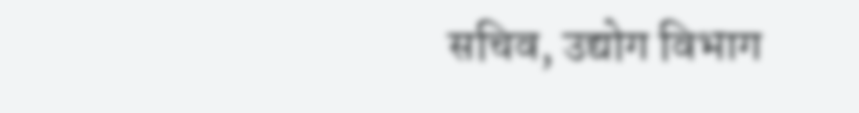सचिव, उद्योग विभाग